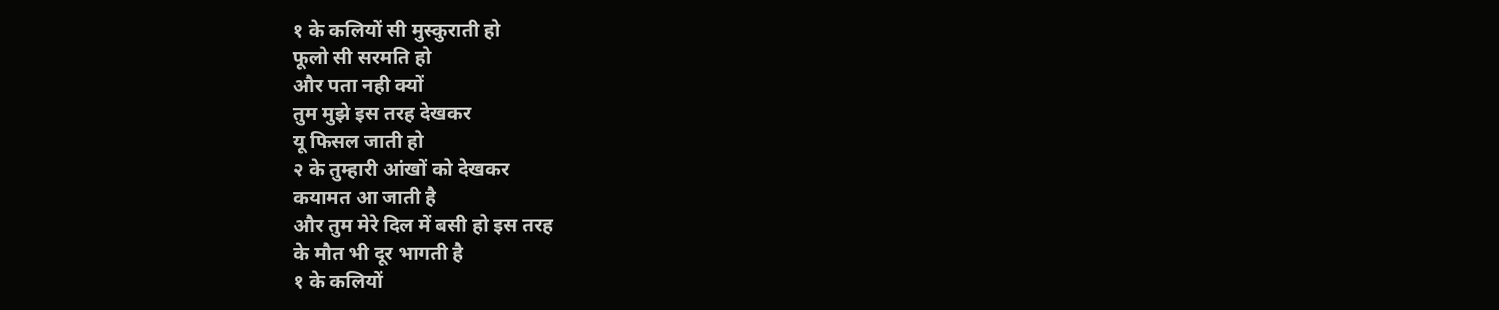१ के कलियों सी मुस्कुराती हो
फूलो सी सरमति हो
और पता नही क्यों
तुम मुझे इस तरह देखकर
यू फिसल जाती हो
२ के तुम्हारी आंखों को देखकर
कयामत आ जाती है
और तुम मेरे दिल में बसी हो इस तरह
के मौत भी दूर भागती है
१ के कलियों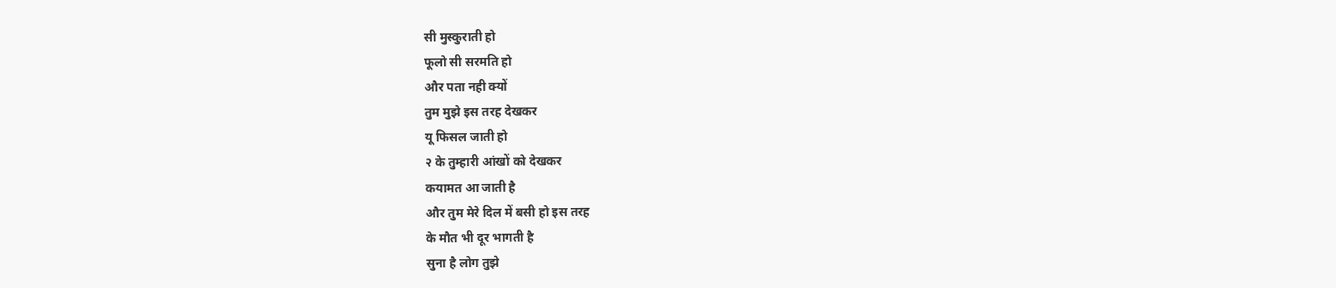सी मुस्कुराती हो
फूलो सी सरमति हो
और पता नही क्यों
तुम मुझे इस तरह देखकर
यू फिसल जाती हो
२ के तुम्हारी आंखों को देखकर
कयामत आ जाती है
और तुम मेरे दिल में बसी हो इस तरह
के मौत भी दूर भागती है
सुना है लोग तुझे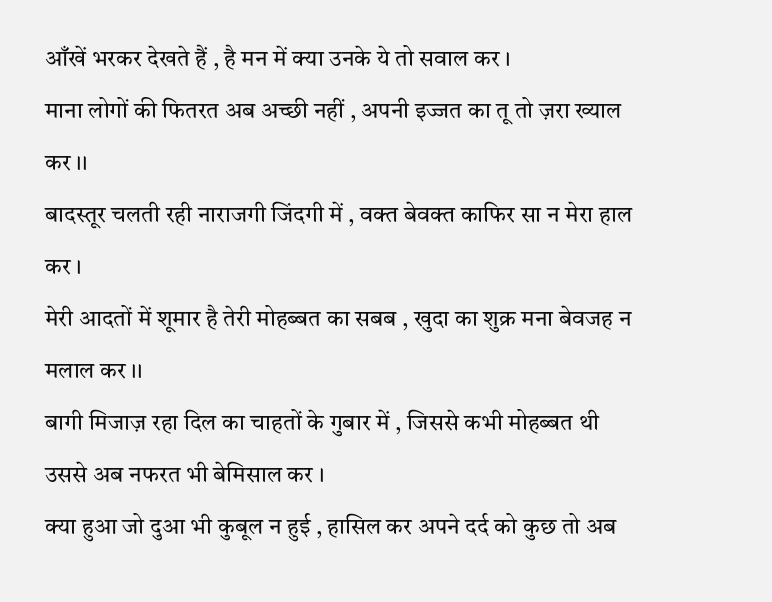आँखें भरकर देखते हैं , है मन में क्या उनके ये तो सवाल कर ।
माना लोगों की फितरत अब अच्छी नहीं , अपनी इज्जत का तू तो ज़रा ख्याल कर ।।
बादस्तूर चलती रही नाराजगी जिंदगी में , वक्त बेवक्त काफिर सा न मेरा हाल कर ।
मेरी आदतों में शूमार है तेरी मोहब्बत का सबब , खुदा का शुक्र मना बेवजह न मलाल कर ।।
बागी मिजाज़ रहा दिल का चाहतों के गुबार में , जिससे कभी मोहब्बत थी उससे अब नफरत भी बेमिसाल कर ।
क्या हुआ जो दुआ भी कुबूल न हुई , हासिल कर अपने दर्द को कुछ तो अब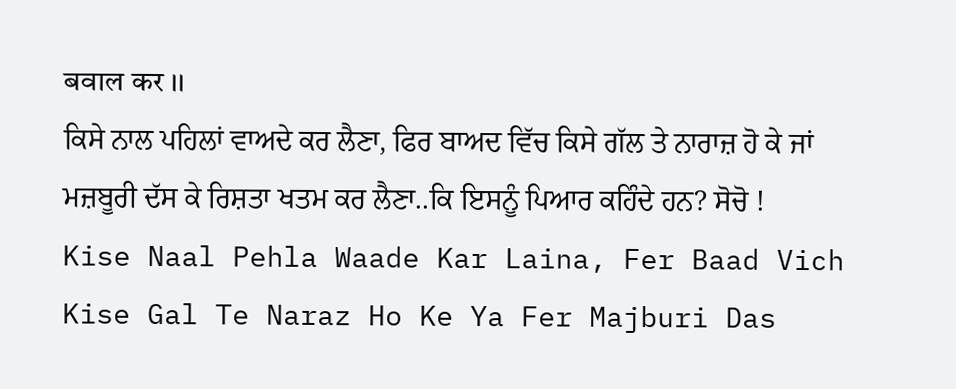बवाल कर ।।
ਕਿਸੇ ਨਾਲ ਪਹਿਲਾਂ ਵਾਅਦੇ ਕਰ ਲੈਣਾ, ਫਿਰ ਬਾਅਦ ਵਿੱਚ ਕਿਸੇ ਗੱਲ ਤੇ ਨਾਰਾਜ਼ ਹੋ ਕੇ ਜਾਂ ਮਜ਼ਬੂਰੀ ਦੱਸ ਕੇ ਰਿਸ਼ਤਾ ਖਤਮ ਕਰ ਲੈਣਾ..ਕਿ ਇਸਨੂੰ ਪਿਆਰ ਕਹਿੰਦੇ ਹਨ? ਸੋਚੋ !
Kise Naal Pehla Waade Kar Laina, Fer Baad Vich Kise Gal Te Naraz Ho Ke Ya Fer Majburi Das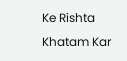Ke Rishta Khatam Kar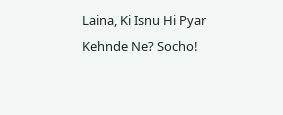Laina, Ki Isnu Hi Pyar Kehnde Ne? Socho!